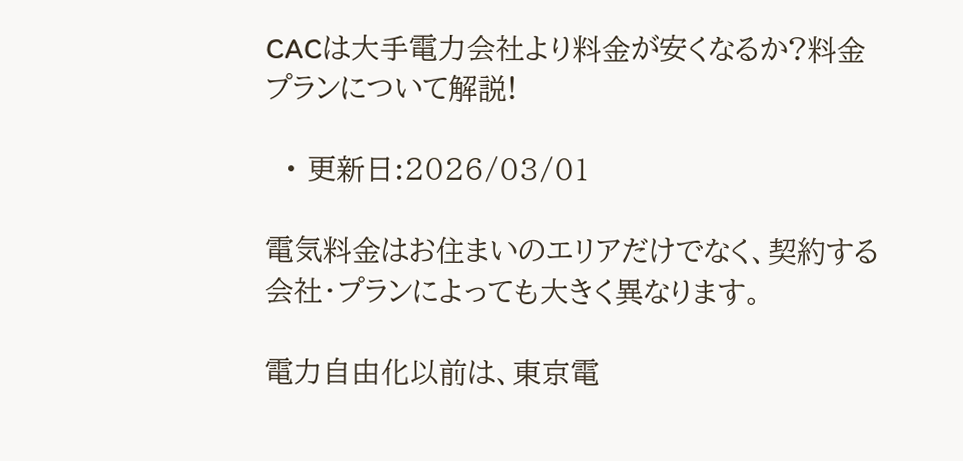CACは大手電力会社より料金が安くなるか?料金プランについて解説!

  • 更新日:2026/03/01

電気料金はお住まいのエリアだけでなく、契約する会社・プランによっても大きく異なります。

電力自由化以前は、東京電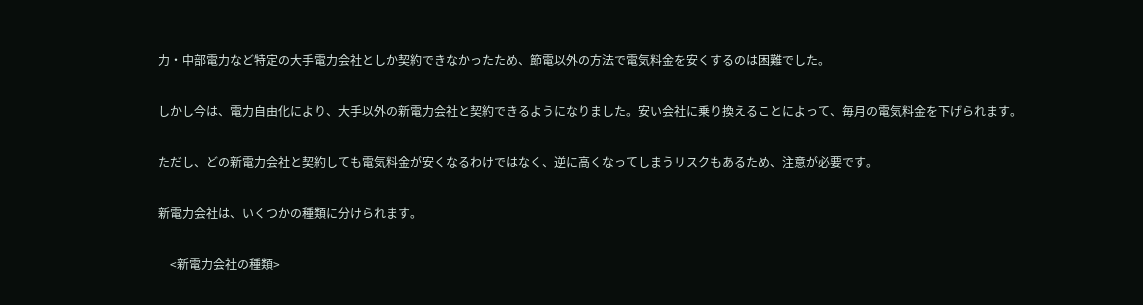力・中部電力など特定の大手電力会社としか契約できなかったため、節電以外の方法で電気料金を安くするのは困難でした。

しかし今は、電力自由化により、大手以外の新電力会社と契約できるようになりました。安い会社に乗り換えることによって、毎月の電気料金を下げられます。

ただし、どの新電力会社と契約しても電気料金が安くなるわけではなく、逆に高くなってしまうリスクもあるため、注意が必要です。

新電力会社は、いくつかの種類に分けられます。

    <新電力会社の種類>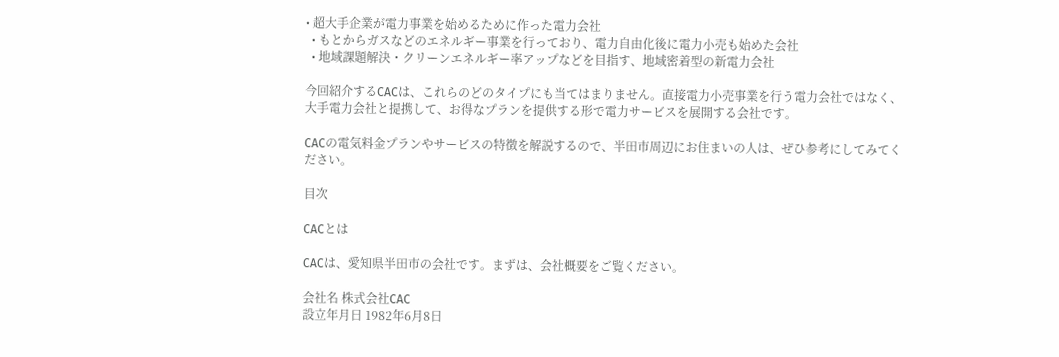• 超大手企業が電力事業を始めるために作った電力会社
  • もとからガスなどのエネルギー事業を行っており、電力自由化後に電力小売も始めた会社
  • 地域課題解決・クリーンエネルギー率アップなどを目指す、地域密着型の新電力会社

今回紹介するCACは、これらのどのタイプにも当てはまりません。直接電力小売事業を行う電力会社ではなく、大手電力会社と提携して、お得なプランを提供する形で電力サービスを展開する会社です。

CACの電気料金プランやサービスの特徴を解説するので、半田市周辺にお住まいの人は、ぜひ参考にしてみてください。

目次

CACとは

CACは、愛知県半田市の会社です。まずは、会社概要をご覧ください。

会社名 株式会社CAC
設立年月日 1982年6月8日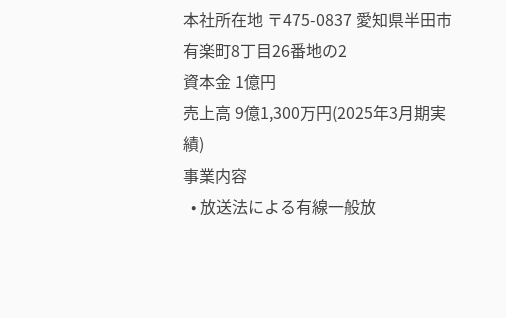本社所在地 〒475-0837 愛知県半田市有楽町8丁目26番地の2
資本金 1億円
売上高 9億1,300万円(2025年3月期実績)
事業内容
  • 放送法による有線一般放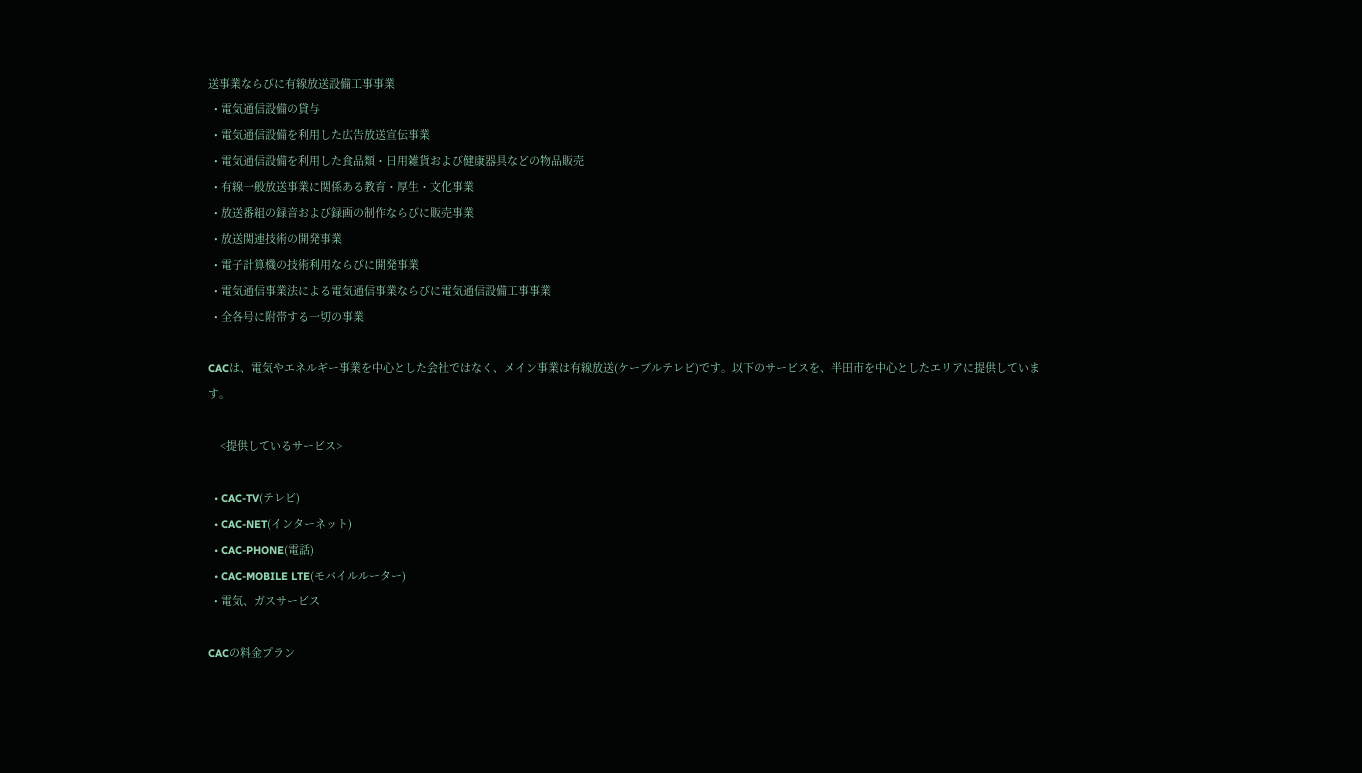送事業ならびに有線放送設備工事事業
  • 電気通信設備の貸与
  • 電気通信設備を利用した広告放送宣伝事業
  • 電気通信設備を利用した食品類・日用雑貨および健康器具などの物品販売
  • 有線一般放送事業に関係ある教育・厚生・文化事業
  • 放送番組の録音および録画の制作ならびに販売事業
  • 放送関連技術の開発事業
  • 電子計算機の技術利用ならびに開発事業
  • 電気通信事業法による電気通信事業ならびに電気通信設備工事事業
  • 全各号に附帯する一切の事業

CACは、電気やエネルギー事業を中心とした会社ではなく、メイン事業は有線放送(ケーブルテレビ)です。以下のサービスを、半田市を中心としたエリアに提供しています。

    <提供しているサービス>

  • CAC-TV(テレビ)
  • CAC-NET(インターネット)
  • CAC-PHONE(電話)
  • CAC-MOBILE LTE(モバイルルーター)
  • 電気、ガスサービス

CACの料金プラン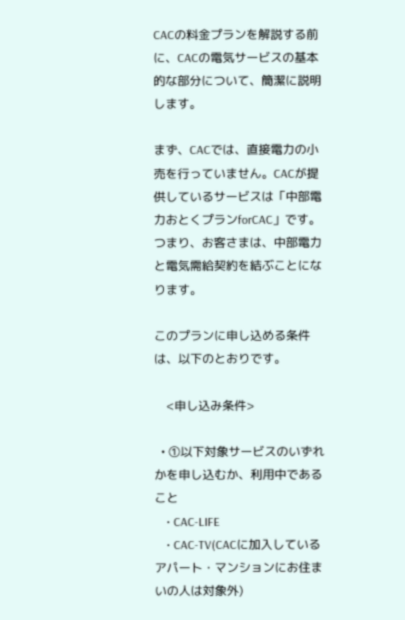CACの料金プランを解説する前に、CACの電気サービスの基本的な部分について、簡潔に説明します。

まず、CACでは、直接電力の小売を行っていません。CACが提供しているサービスは「中部電力おとくプランforCAC」です。つまり、お客さまは、中部電力と電気需給契約を結ぶことになります。

このプランに申し込める条件は、以下のとおりです。

    <申し込み条件>

  • ➀以下対象サービスのいずれかを申し込むか、利用中であること
    • CAC-LIFE
    • CAC-TV(CACに加入しているアパート・マンションにお住まいの人は対象外)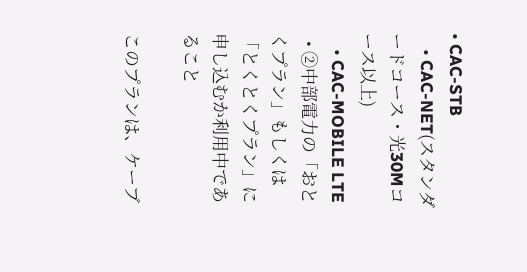• CAC-STB
    • CAC-NET(スタンダードコース・光30Mコース以上)
    • CAC-MOBILE LTE
  • ②中部電力の「おとくプラン」もしくは「とくとくプラン」に申し込むか利用中であること

このプランは、ケーブ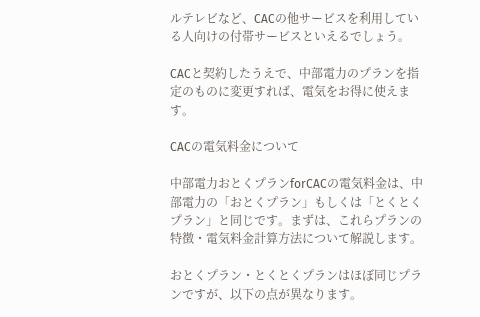ルテレビなど、CACの他サービスを利用している人向けの付帯サービスといえるでしょう。

CACと契約したうえで、中部電力のプランを指定のものに変更すれば、電気をお得に使えます。

CACの電気料金について

中部電力おとくプランforCACの電気料金は、中部電力の「おとくプラン」もしくは「とくとくプラン」と同じです。まずは、これらプランの特徴・電気料金計算方法について解説します。

おとくプラン・とくとくプランはほぼ同じプランですが、以下の点が異なります。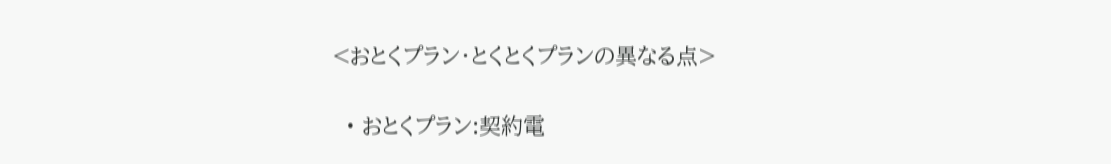<おとくプラン・とくとくプランの異なる点>

  • おとくプラン:契約電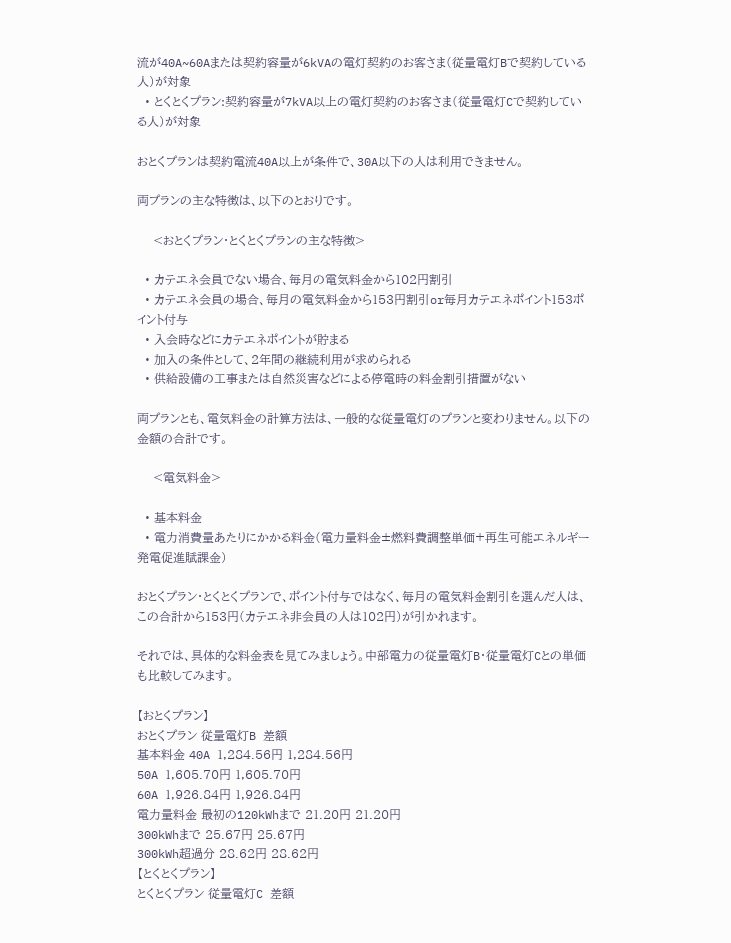流が40A~60Aまたは契約容量が6kVAの電灯契約のお客さま(従量電灯Bで契約している人)が対象
  • とくとくプラン:契約容量が7kVA以上の電灯契約のお客さま(従量電灯Cで契約している人)が対象

おとくプランは契約電流40A以上が条件で、30A以下の人は利用できません。

両プランの主な特徴は、以下のとおりです。

    <おとくプラン・とくとくプランの主な特徴>

  • カテエネ会員でない場合、毎月の電気料金から102円割引
  • カテエネ会員の場合、毎月の電気料金から153円割引or毎月カテエネポイント153ポイント付与
  • 入会時などにカテエネポイントが貯まる
  • 加入の条件として、2年間の継続利用が求められる
  • 供給設備の工事または自然災害などによる停電時の料金割引措置がない

両プランとも、電気料金の計算方法は、一般的な従量電灯のプランと変わりません。以下の金額の合計です。

    <電気料金>

  • 基本料金
  • 電力消費量あたりにかかる料金(電力量料金±燃料費調整単価+再生可能エネルギー発電促進賦課金)

おとくプラン・とくとくプランで、ポイント付与ではなく、毎月の電気料金割引を選んだ人は、この合計から153円(カテエネ非会員の人は102円)が引かれます。

それでは、具体的な料金表を見てみましょう。中部電力の従量電灯B・従量電灯Cとの単価も比較してみます。

【おとくプラン】
おとくプラン 従量電灯B 差額
基本料金 40A 1,284.56円 1,284.56円
50A 1,605.70円 1,605.70円
60A 1,926.84円 1,926.84円
電力量料金 最初の120kWhまで 21.20円 21.20円
300kWhまで 25.67円 25.67円
300kWh超過分 28.62円 28.62円
【とくとくプラン】
とくとくプラン 従量電灯C 差額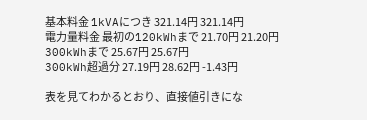基本料金 1kVAにつき 321.14円 321.14円
電力量料金 最初の120kWhまで 21.70円 21.20円
300kWhまで 25.67円 25.67円
300kWh超過分 27.19円 28.62円 -1.43円

表を見てわかるとおり、直接値引きにな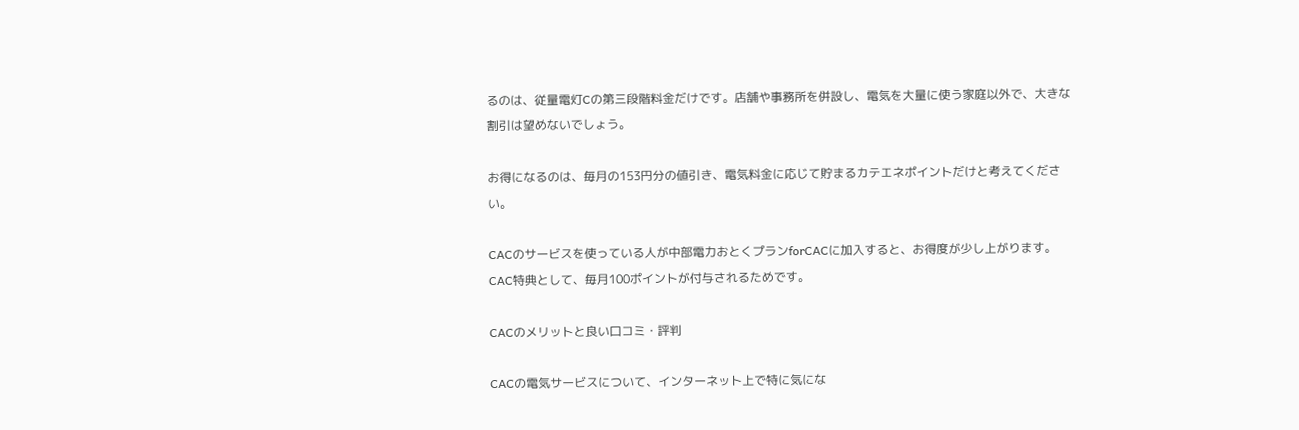るのは、従量電灯Cの第三段階料金だけです。店舗や事務所を併設し、電気を大量に使う家庭以外で、大きな割引は望めないでしょう。

お得になるのは、毎月の153円分の値引き、電気料金に応じて貯まるカテエネポイントだけと考えてください。

CACのサービスを使っている人が中部電力おとくプランforCACに加入すると、お得度が少し上がります。CAC特典として、毎月100ポイントが付与されるためです。

CACのメリットと良い口コミ・評判

CACの電気サービスについて、インターネット上で特に気にな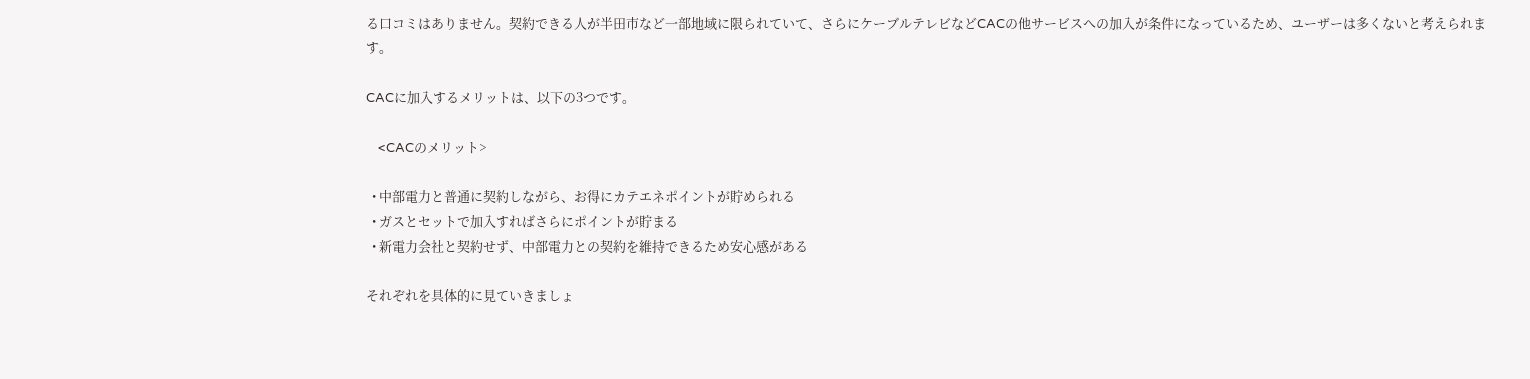る口コミはありません。契約できる人が半田市など一部地域に限られていて、さらにケーブルテレビなどCACの他サービスへの加入が条件になっているため、ユーザーは多くないと考えられます。

CACに加入するメリットは、以下の3つです。

    <CACのメリット>

  • 中部電力と普通に契約しながら、お得にカテエネポイントが貯められる
  • ガスとセットで加入すればさらにポイントが貯まる
  • 新電力会社と契約せず、中部電力との契約を維持できるため安心感がある

それぞれを具体的に見ていきましょ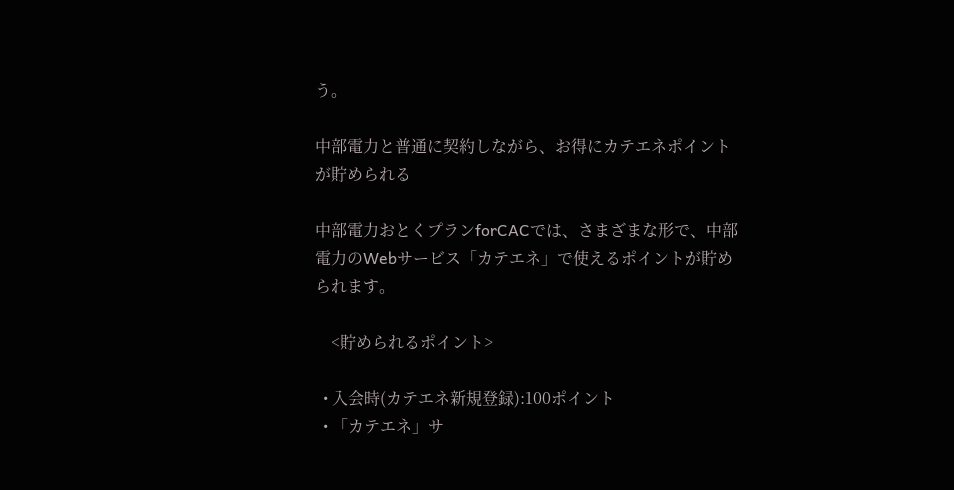う。

中部電力と普通に契約しながら、お得にカテエネポイントが貯められる

中部電力おとくプランforCACでは、さまざまな形で、中部電力のWebサービス「カテエネ」で使えるポイントが貯められます。

    <貯められるポイント>

  • 入会時(カテエネ新規登録):100ポイント
  • 「カテエネ」サ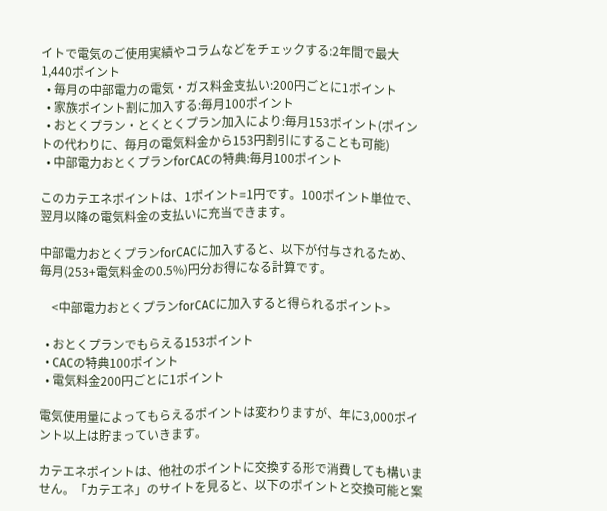イトで電気のご使用実績やコラムなどをチェックする:2年間で最大1,440ポイント
  • 毎月の中部電力の電気・ガス料金支払い:200円ごとに1ポイント
  • 家族ポイント割に加入する:毎月100ポイント
  • おとくプラン・とくとくプラン加入により:毎月153ポイント(ポイントの代わりに、毎月の電気料金から153円割引にすることも可能)
  • 中部電力おとくプランforCACの特典:毎月100ポイント

このカテエネポイントは、1ポイント=1円です。100ポイント単位で、翌月以降の電気料金の支払いに充当できます。

中部電力おとくプランforCACに加入すると、以下が付与されるため、毎月(253+電気料金の0.5%)円分お得になる計算です。

    <中部電力おとくプランforCACに加入すると得られるポイント>

  • おとくプランでもらえる153ポイント
  • CACの特典100ポイント
  • 電気料金200円ごとに1ポイント

電気使用量によってもらえるポイントは変わりますが、年に3,000ポイント以上は貯まっていきます。

カテエネポイントは、他社のポイントに交換する形で消費しても構いません。「カテエネ」のサイトを見ると、以下のポイントと交換可能と案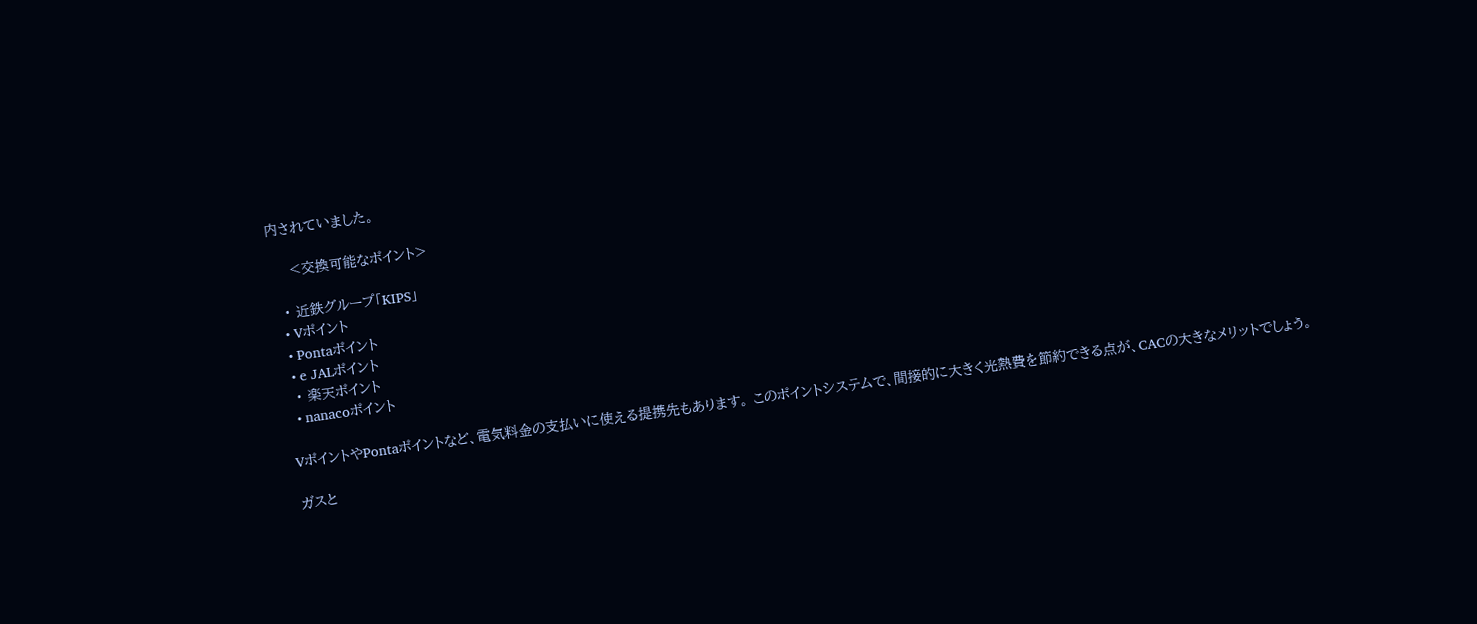内されていました。

    <交換可能なポイント>

  • 近鉄グループ「KIPS」
  • Vポイント
  • Pontaポイント
  • e JALポイント
  • 楽天ポイント
  • nanacoポイント

VポイントやPontaポイントなど、電気料金の支払いに使える提携先もあります。 このポイントシステムで、間接的に大きく光熱費を節約できる点が、CACの大きなメリットでしょう。

ガスと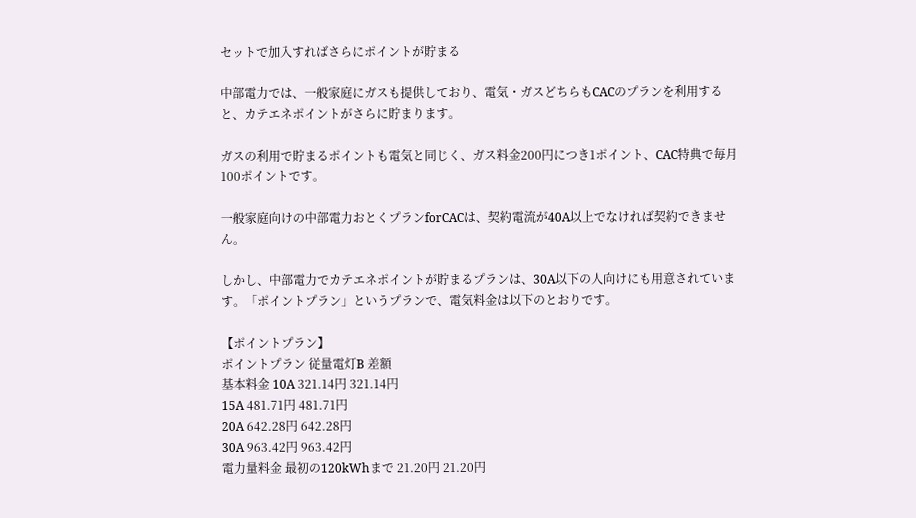セットで加入すればさらにポイントが貯まる

中部電力では、一般家庭にガスも提供しており、電気・ガスどちらもCACのプランを利用すると、カテエネポイントがさらに貯まります。

ガスの利用で貯まるポイントも電気と同じく、ガス料金200円につき1ポイント、CAC特典で毎月100ポイントです。

一般家庭向けの中部電力おとくプランforCACは、契約電流が40A以上でなければ契約できません。

しかし、中部電力でカテエネポイントが貯まるプランは、30A以下の人向けにも用意されています。「ポイントプラン」というプランで、電気料金は以下のとおりです。

【ポイントプラン】
ポイントプラン 従量電灯B 差額
基本料金 10A 321.14円 321.14円
15A 481.71円 481.71円
20A 642.28円 642.28円
30A 963.42円 963.42円
電力量料金 最初の120kWhまで 21.20円 21.20円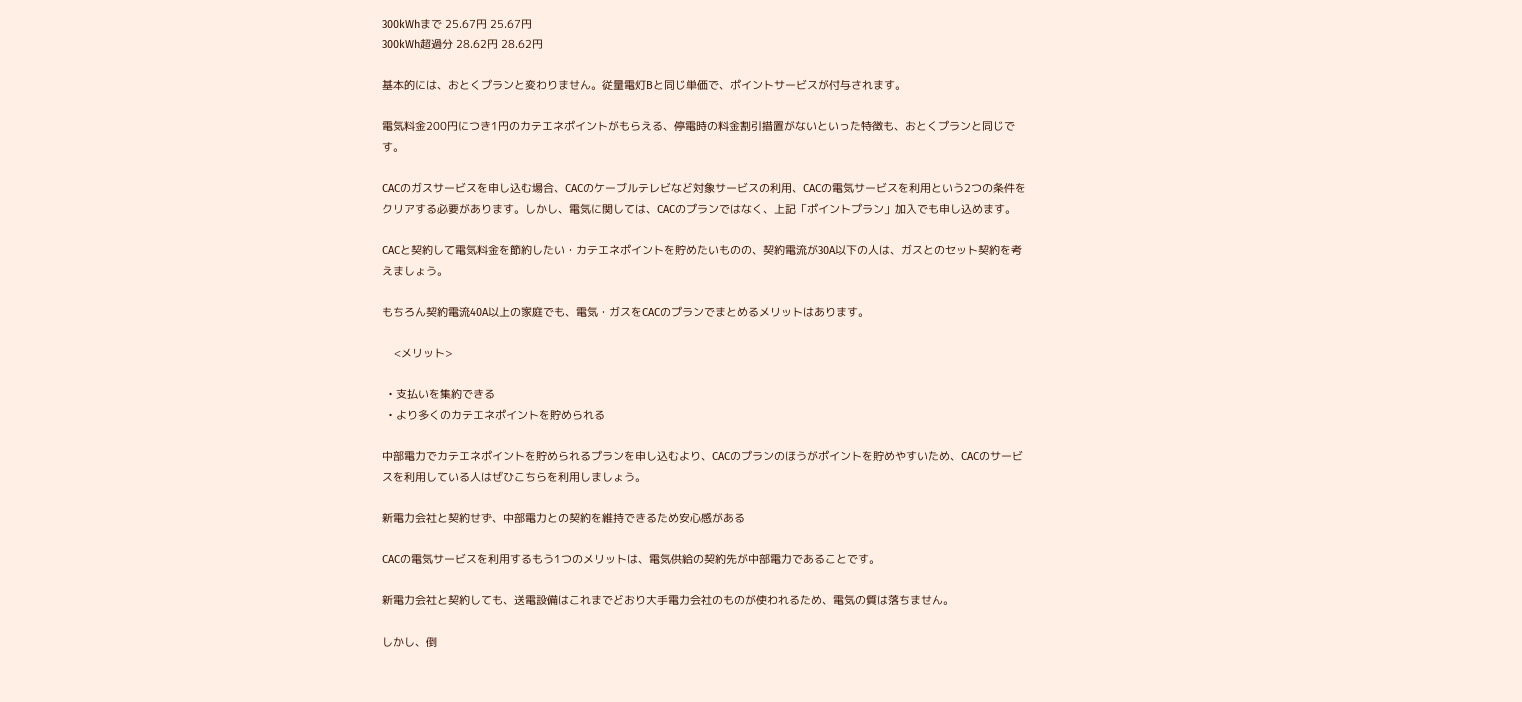300kWhまで 25.67円 25.67円
300kWh超過分 28.62円 28.62円

基本的には、おとくプランと変わりません。従量電灯Bと同じ単価で、ポイントサービスが付与されます。

電気料金200円につき1円のカテエネポイントがもらえる、停電時の料金割引措置がないといった特徴も、おとくプランと同じです。

CACのガスサービスを申し込む場合、CACのケーブルテレビなど対象サービスの利用、CACの電気サービスを利用という2つの条件をクリアする必要があります。しかし、電気に関しては、CACのプランではなく、上記「ポイントプラン」加入でも申し込めます。

CACと契約して電気料金を節約したい・カテエネポイントを貯めたいものの、契約電流が30A以下の人は、ガスとのセット契約を考えましょう。

もちろん契約電流40A以上の家庭でも、電気・ガスをCACのプランでまとめるメリットはあります。

    <メリット>

  • 支払いを集約できる
  • より多くのカテエネポイントを貯められる

中部電力でカテエネポイントを貯められるプランを申し込むより、CACのプランのほうがポイントを貯めやすいため、CACのサービスを利用している人はぜひこちらを利用しましょう。

新電力会社と契約せず、中部電力との契約を維持できるため安心感がある

CACの電気サービスを利用するもう1つのメリットは、電気供給の契約先が中部電力であることです。

新電力会社と契約しても、送電設備はこれまでどおり大手電力会社のものが使われるため、電気の質は落ちません。

しかし、倒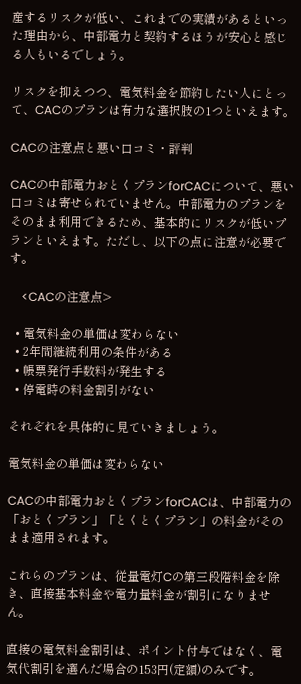産するリスクが低い、これまでの実績があるといった理由から、中部電力と契約するほうが安心と感じる人もいるでしょう。

リスクを抑えつつ、電気料金を節約したい人にとって、CACのプランは有力な選択肢の1つといえます。

CACの注意点と悪い口コミ・評判

CACの中部電力おとくプランforCACについて、悪い口コミは寄せられていません。中部電力のプランをそのまま利用できるため、基本的にリスクが低いプランといえます。ただし、以下の点に注意が必要です。

    <CACの注意点>

  • 電気料金の単価は変わらない
  • 2年間継続利用の条件がある
  • 帳票発行手数料が発生する
  • 停電時の料金割引がない

それぞれを具体的に見ていきましょう。

電気料金の単価は変わらない

CACの中部電力おとくプランforCACは、中部電力の「おとくプラン」「とくとくプラン」の料金がそのまま適用されます。

これらのプランは、従量電灯Cの第三段階料金を除き、直接基本料金や電力量料金が割引になりません。

直接の電気料金割引は、ポイント付与ではなく、電気代割引を選んだ場合の153円(定額)のみです。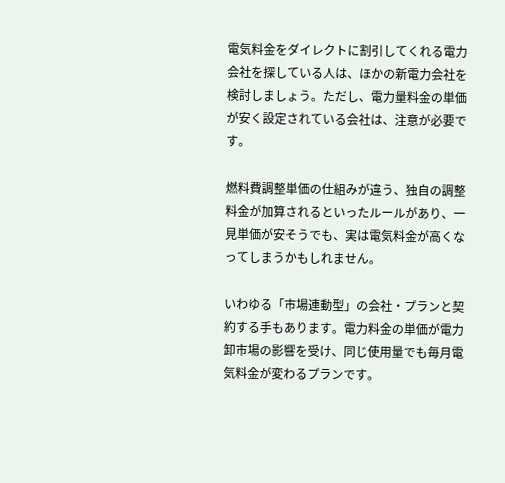電気料金をダイレクトに割引してくれる電力会社を探している人は、ほかの新電力会社を検討しましょう。ただし、電力量料金の単価が安く設定されている会社は、注意が必要です。

燃料費調整単価の仕組みが違う、独自の調整料金が加算されるといったルールがあり、一見単価が安そうでも、実は電気料金が高くなってしまうかもしれません。

いわゆる「市場連動型」の会社・プランと契約する手もあります。電力料金の単価が電力卸市場の影響を受け、同じ使用量でも毎月電気料金が変わるプランです。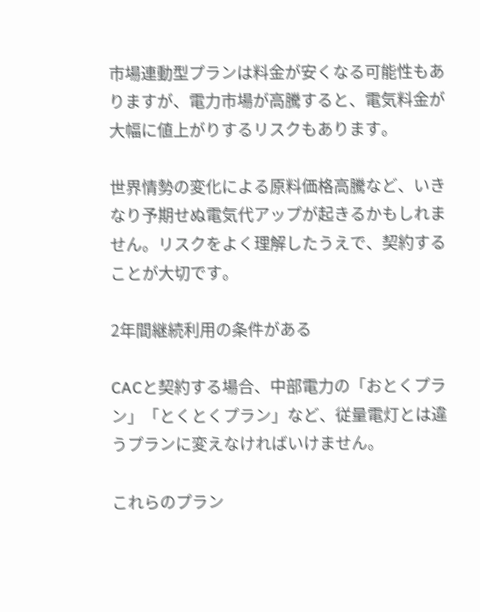市場連動型プランは料金が安くなる可能性もありますが、電力市場が高騰すると、電気料金が大幅に値上がりするリスクもあります。

世界情勢の変化による原料価格高騰など、いきなり予期せぬ電気代アップが起きるかもしれません。リスクをよく理解したうえで、契約することが大切です。

2年間継続利用の条件がある

CACと契約する場合、中部電力の「おとくプラン」「とくとくプラン」など、従量電灯とは違うプランに変えなければいけません。

これらのプラン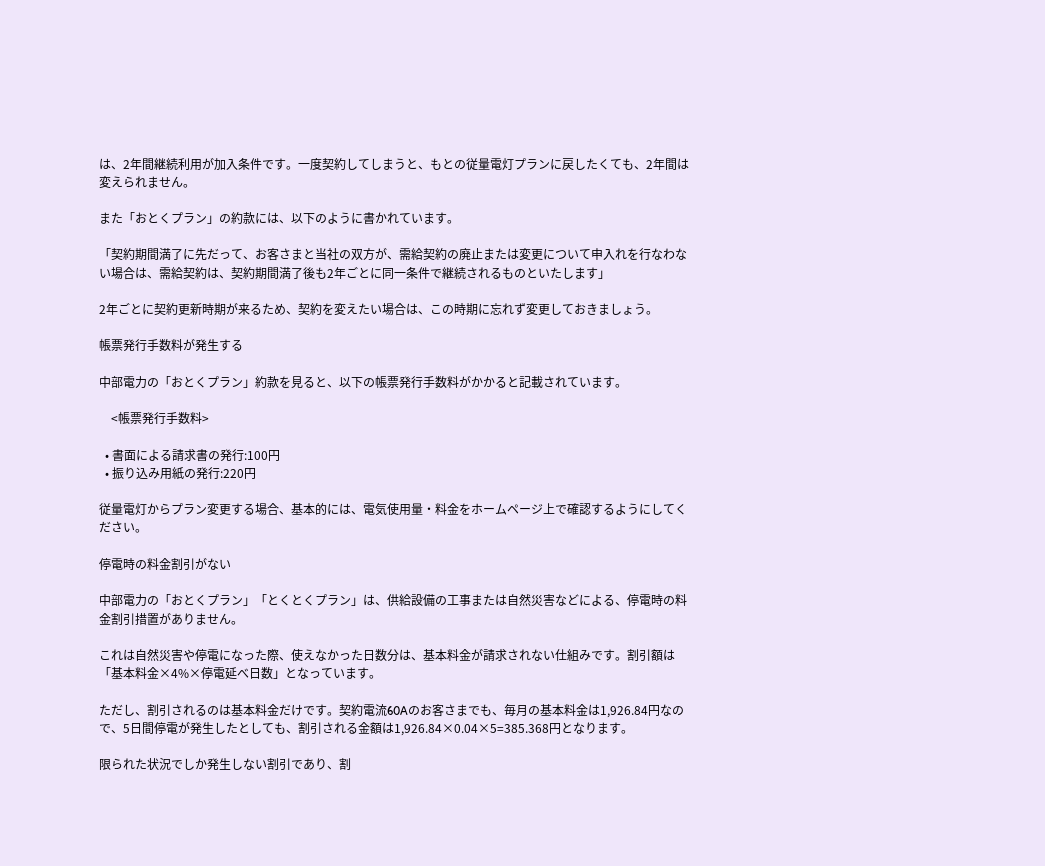は、2年間継続利用が加入条件です。一度契約してしまうと、もとの従量電灯プランに戻したくても、2年間は変えられません。

また「おとくプラン」の約款には、以下のように書かれています。

「契約期間満了に先だって、お客さまと当社の双方が、需給契約の廃止または変更について申入れを行なわない場合は、需給契約は、契約期間満了後も2年ごとに同一条件で継続されるものといたします」

2年ごとに契約更新時期が来るため、契約を変えたい場合は、この時期に忘れず変更しておきましょう。

帳票発行手数料が発生する

中部電力の「おとくプラン」約款を見ると、以下の帳票発行手数料がかかると記載されています。

    <帳票発行手数料>

  • 書面による請求書の発行:100円
  • 振り込み用紙の発行:220円

従量電灯からプラン変更する場合、基本的には、電気使用量・料金をホームページ上で確認するようにしてください。

停電時の料金割引がない

中部電力の「おとくプラン」「とくとくプラン」は、供給設備の工事または自然災害などによる、停電時の料金割引措置がありません。

これは自然災害や停電になった際、使えなかった日数分は、基本料金が請求されない仕組みです。割引額は「基本料金×4%×停電延べ日数」となっています。

ただし、割引されるのは基本料金だけです。契約電流60Aのお客さまでも、毎月の基本料金は1,926.84円なので、5日間停電が発生したとしても、割引される金額は1,926.84×0.04×5=385.368円となります。

限られた状況でしか発生しない割引であり、割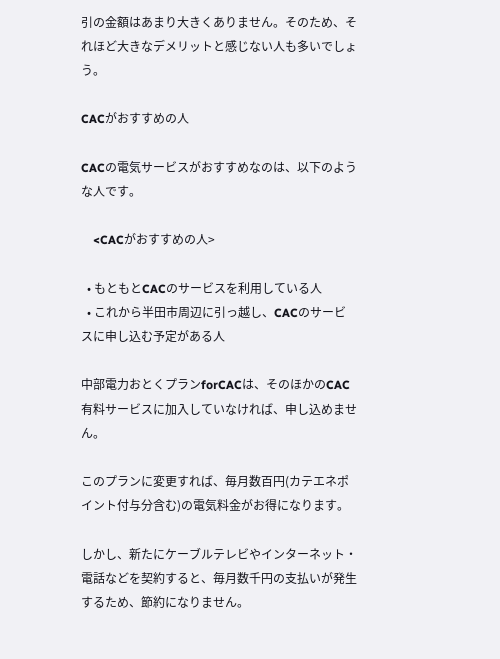引の金額はあまり大きくありません。そのため、それほど大きなデメリットと感じない人も多いでしょう。

CACがおすすめの人

CACの電気サービスがおすすめなのは、以下のような人です。

    <CACがおすすめの人>

  • もともとCACのサービスを利用している人
  • これから半田市周辺に引っ越し、CACのサービスに申し込む予定がある人

中部電力おとくプランforCACは、そのほかのCAC有料サービスに加入していなければ、申し込めません。

このプランに変更すれば、毎月数百円(カテエネポイント付与分含む)の電気料金がお得になります。

しかし、新たにケーブルテレビやインターネット・電話などを契約すると、毎月数千円の支払いが発生するため、節約になりません。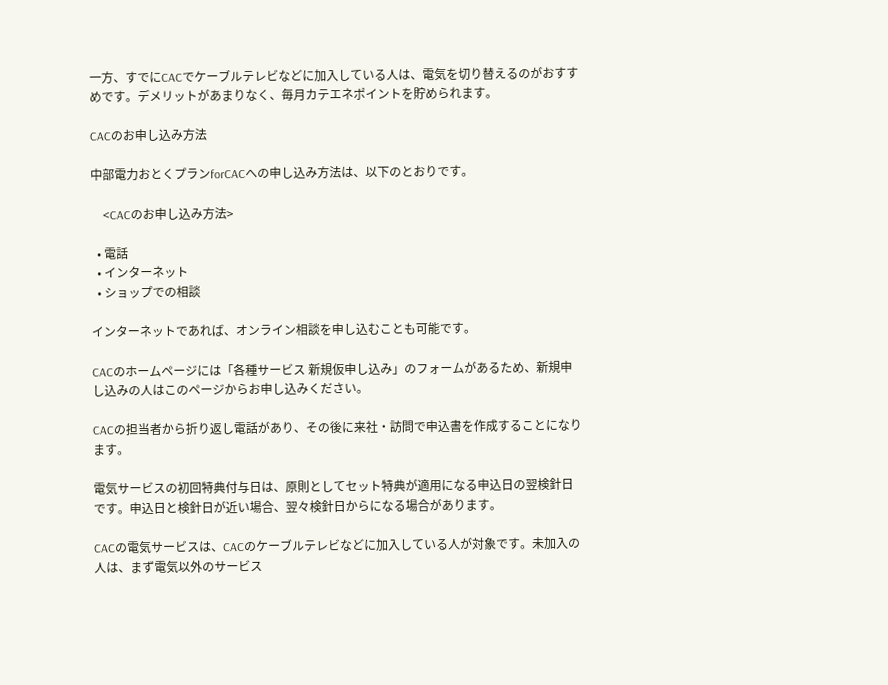一方、すでにCACでケーブルテレビなどに加入している人は、電気を切り替えるのがおすすめです。デメリットがあまりなく、毎月カテエネポイントを貯められます。

CACのお申し込み方法

中部電力おとくプランforCACへの申し込み方法は、以下のとおりです。

    <CACのお申し込み方法>

  • 電話
  • インターネット
  • ショップでの相談

インターネットであれば、オンライン相談を申し込むことも可能です。

CACのホームページには「各種サービス 新規仮申し込み」のフォームがあるため、新規申し込みの人はこのページからお申し込みください。

CACの担当者から折り返し電話があり、その後に来社・訪問で申込書を作成することになります。

電気サービスの初回特典付与日は、原則としてセット特典が適用になる申込日の翌検針日です。申込日と検針日が近い場合、翌々検針日からになる場合があります。

CACの電気サービスは、CACのケーブルテレビなどに加入している人が対象です。未加入の人は、まず電気以外のサービス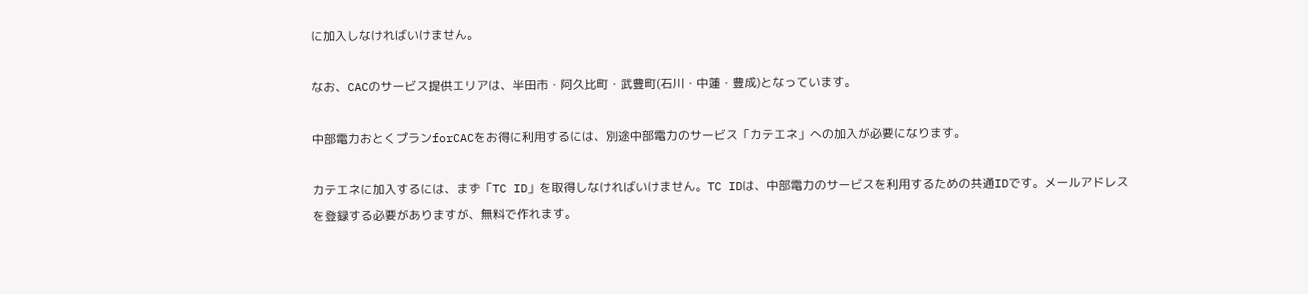に加入しなければいけません。

なお、CACのサービス提供エリアは、半田市・阿久比町・武豊町(石川・中蓮・豊成)となっています。

中部電力おとくプランforCACをお得に利用するには、別途中部電力のサービス「カテエネ」への加入が必要になります。

カテエネに加入するには、まず「TC ID」を取得しなければいけません。TC IDは、中部電力のサービスを利用するための共通IDです。メールアドレスを登録する必要がありますが、無料で作れます。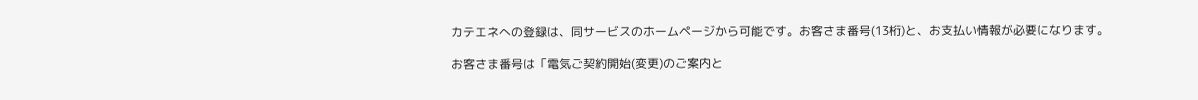カテエネへの登録は、同サービスのホームページから可能です。お客さま番号(13桁)と、お支払い情報が必要になります。

お客さま番号は「電気ご契約開始(変更)のご案内と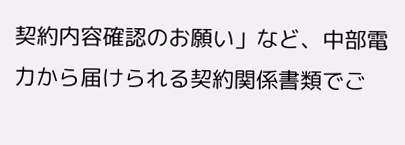契約内容確認のお願い」など、中部電力から届けられる契約関係書類でご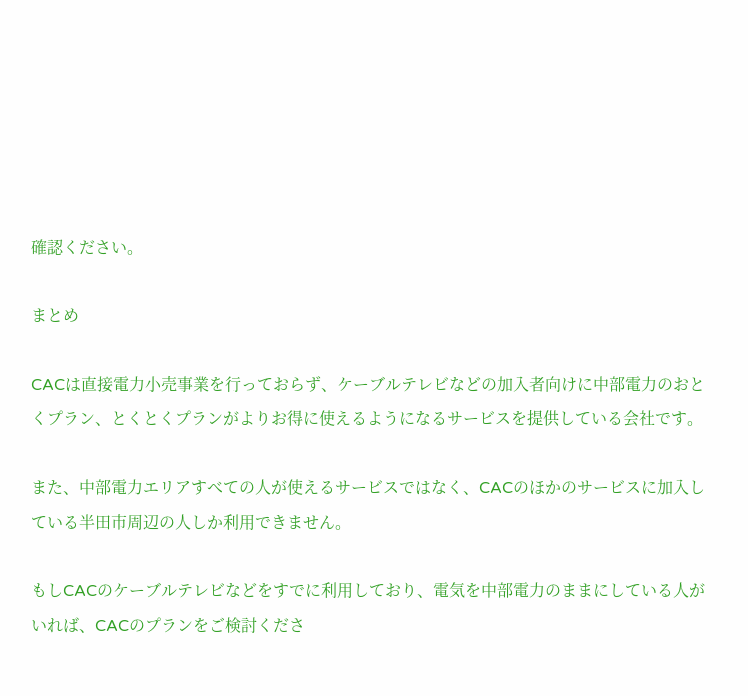確認ください。

まとめ

CACは直接電力小売事業を行っておらず、ケーブルテレビなどの加入者向けに中部電力のおとくプラン、とくとくプランがよりお得に使えるようになるサービスを提供している会社です。

また、中部電力エリアすべての人が使えるサービスではなく、CACのほかのサービスに加入している半田市周辺の人しか利用できません。

もしCACのケーブルテレビなどをすでに利用しており、電気を中部電力のままにしている人がいれば、CACのプランをご検討くださ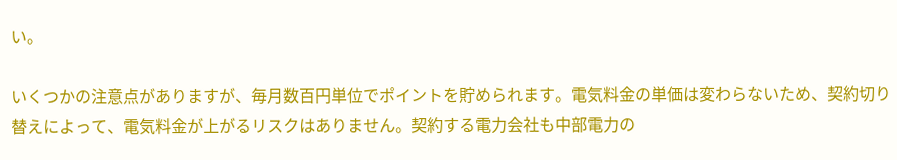い。

いくつかの注意点がありますが、毎月数百円単位でポイントを貯められます。電気料金の単価は変わらないため、契約切り替えによって、電気料金が上がるリスクはありません。契約する電力会社も中部電力の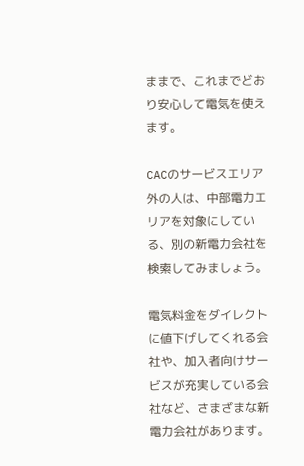ままで、これまでどおり安心して電気を使えます。

CACのサービスエリア外の人は、中部電力エリアを対象にしている、別の新電力会社を検索してみましょう。

電気料金をダイレクトに値下げしてくれる会社や、加入者向けサービスが充実している会社など、さまざまな新電力会社があります。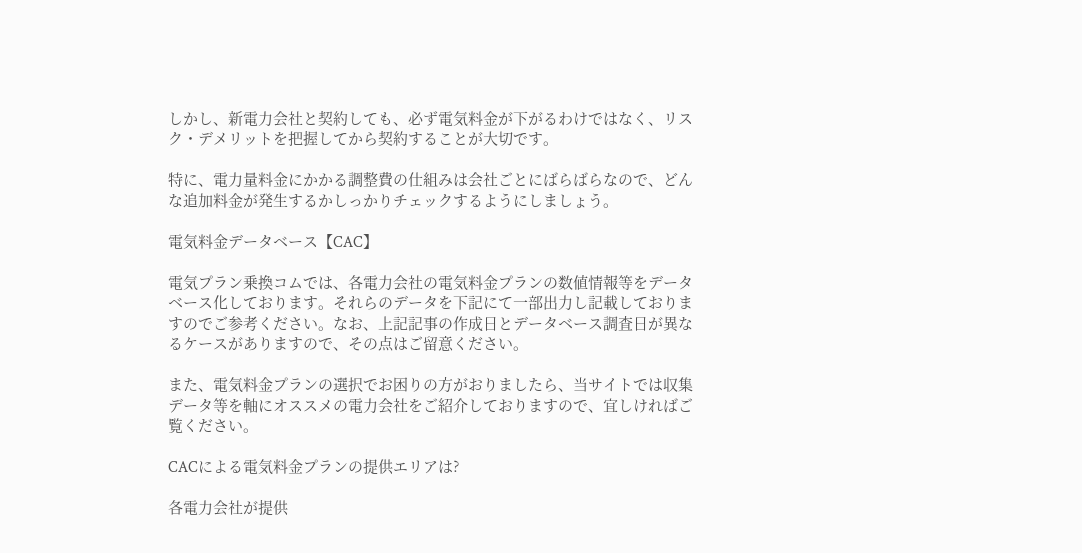しかし、新電力会社と契約しても、必ず電気料金が下がるわけではなく、リスク・デメリットを把握してから契約することが大切です。

特に、電力量料金にかかる調整費の仕組みは会社ごとにばらばらなので、どんな追加料金が発生するかしっかりチェックするようにしましょう。

電気料金データベース【CAC】

電気プラン乗換コムでは、各電力会社の電気料金プランの数値情報等をデータベース化しております。それらのデータを下記にて一部出力し記載しておりますのでご参考ください。なお、上記記事の作成日とデータベース調査日が異なるケースがありますので、その点はご留意ください。

また、電気料金プランの選択でお困りの方がおりましたら、当サイトでは収集データ等を軸にオススメの電力会社をご紹介しておりますので、宜しければご覧ください。

CACによる電気料金プランの提供エリアは?

各電力会社が提供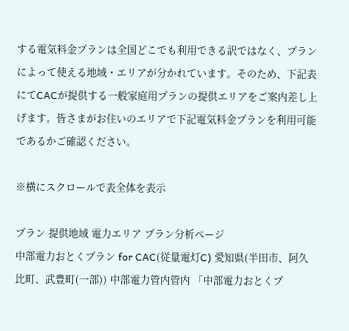する電気料金プランは全国どこでも利用できる訳ではなく、プランによって使える地域・エリアが分かれています。そのため、下記表にてCACが提供する一般家庭用プランの提供エリアをご案内差し上げます。皆さまがお住いのエリアで下記電気料金プランを利用可能であるかご確認ください。

※横にスクロールで表全体を表示

プラン 提供地域 電力エリア プラン分析ページ
中部電力おとくプラン for CAC(従量電灯C) 愛知県(半田市、阿久比町、武豊町(一部)) 中部電力管内管内 「中部電力おとくプ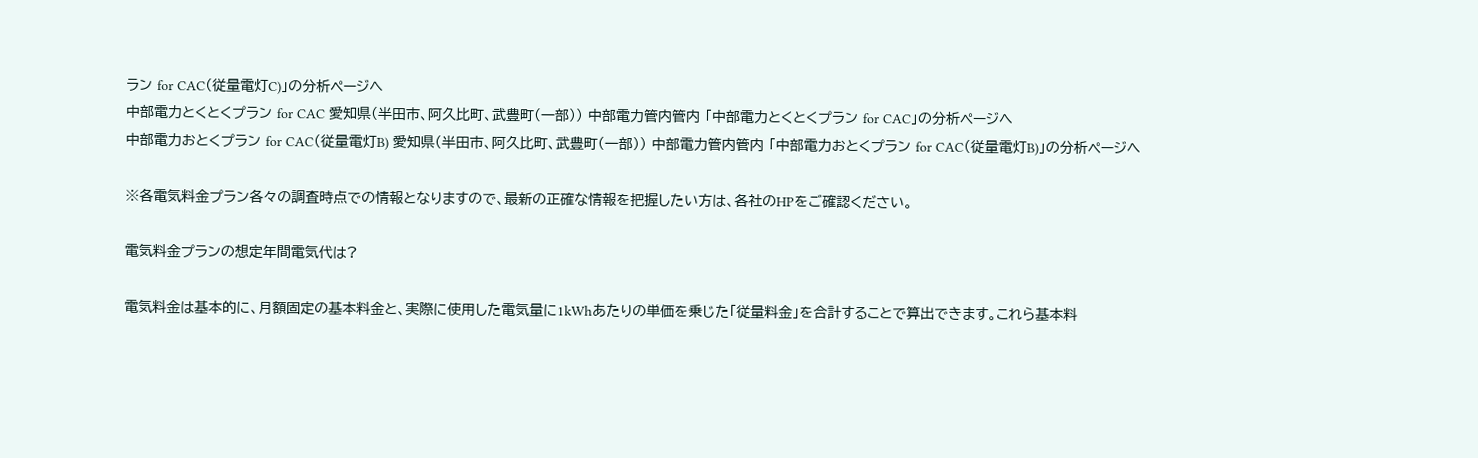ラン for CAC(従量電灯C)」の分析ページへ
中部電力とくとくプラン for CAC 愛知県(半田市、阿久比町、武豊町(一部)) 中部電力管内管内 「中部電力とくとくプラン for CAC」の分析ページへ
中部電力おとくプラン for CAC(従量電灯B) 愛知県(半田市、阿久比町、武豊町(一部)) 中部電力管内管内 「中部電力おとくプラン for CAC(従量電灯B)」の分析ページへ

※各電気料金プラン各々の調査時点での情報となりますので、最新の正確な情報を把握したい方は、各社のHPをご確認ください。

電気料金プランの想定年間電気代は?

電気料金は基本的に、月額固定の基本料金と、実際に使用した電気量に1kWhあたりの単価を乗じた「従量料金」を合計することで算出できます。これら基本料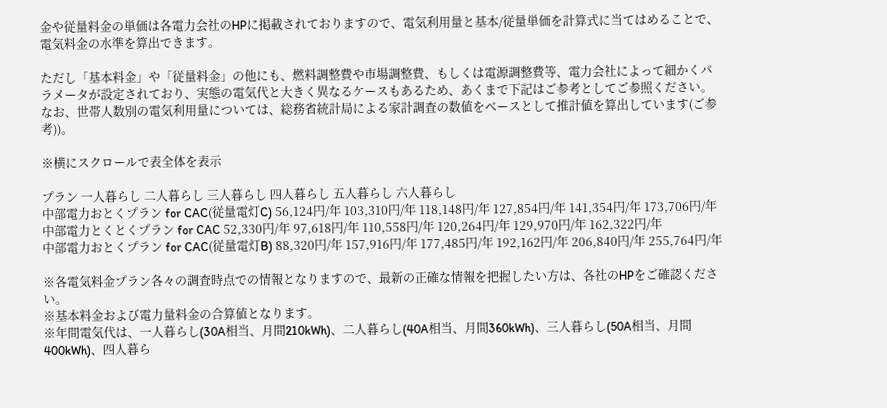金や従量料金の単価は各電力会社のHPに掲載されておりますので、電気利用量と基本/従量単価を計算式に当てはめることで、電気料金の水準を算出できます。

ただし「基本料金」や「従量料金」の他にも、燃料調整費や市場調整費、もしくは電源調整費等、電力会社によって細かくパラメータが設定されており、実態の電気代と大きく異なるケースもあるため、あくまで下記はご参考としてご参照ください。なお、世帯人数別の電気利用量については、総務省統計局による家計調査の数値をベースとして推計値を算出しています(ご参考))。

※横にスクロールで表全体を表示

プラン 一人暮らし 二人暮らし 三人暮らし 四人暮らし 五人暮らし 六人暮らし
中部電力おとくプラン for CAC(従量電灯C) 56,124円/年 103,310円/年 118,148円/年 127,854円/年 141,354円/年 173,706円/年
中部電力とくとくプラン for CAC 52,330円/年 97,618円/年 110,558円/年 120,264円/年 129,970円/年 162,322円/年
中部電力おとくプラン for CAC(従量電灯B) 88,320円/年 157,916円/年 177,485円/年 192,162円/年 206,840円/年 255,764円/年

※各電気料金プラン各々の調査時点での情報となりますので、最新の正確な情報を把握したい方は、各社のHPをご確認ください。
※基本料金および電力量料金の合算値となります。
※年間電気代は、一人暮らし(30A相当、月間210kWh)、二人暮らし(40A相当、月間360kWh)、三人暮らし(50A相当、月間400kWh)、四人暮ら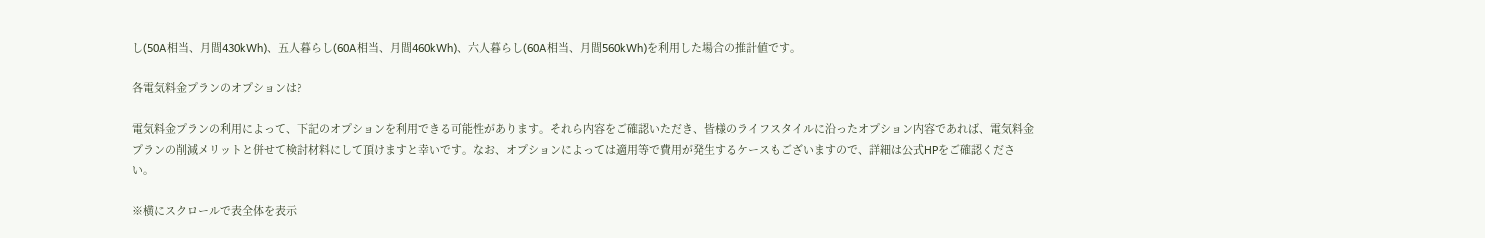し(50A相当、月間430kWh)、五人暮らし(60A相当、月間460kWh)、六人暮らし(60A相当、月間560kWh)を利用した場合の推計値です。

各電気料金プランのオプションは?

電気料金プランの利用によって、下記のオプションを利用できる可能性があります。それら内容をご確認いただき、皆様のライフスタイルに沿ったオプション内容であれば、電気料金プランの削減メリットと併せて検討材料にして頂けますと幸いです。なお、オプションによっては適用等で費用が発生するケースもございますので、詳細は公式HPをご確認ください。

※横にスクロールで表全体を表示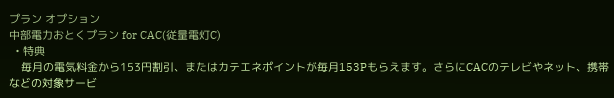プラン オプション
中部電力おとくプラン for CAC(従量電灯C)
  • 特典
    毎月の電気料金から153円割引、またはカテエネポイントが毎月153Pもらえます。さらにCACのテレビやネット、携帯などの対象サービ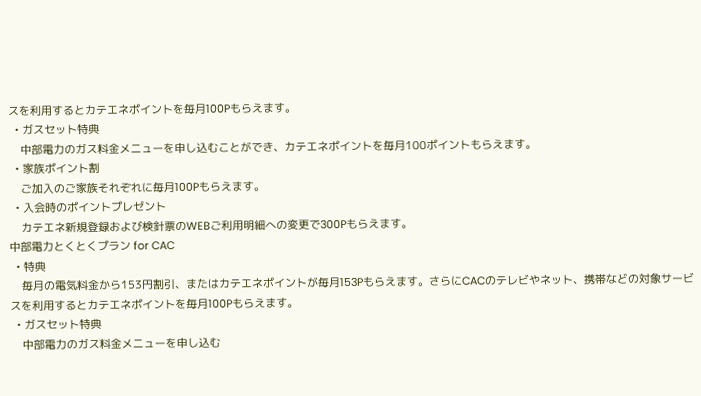スを利用するとカテエネポイントを毎月100Pもらえます。
  • ガスセット特典
    中部電力のガス料金メニューを申し込むことができ、カテエネポイントを毎月100ポイントもらえます。
  • 家族ポイント割
    ご加入のご家族それぞれに毎月100Pもらえます。
  • 入会時のポイントプレゼント
    カテエネ新規登録および検針票のWEBご利用明細への変更で300Pもらえます。
中部電力とくとくプラン for CAC
  • 特典
    毎月の電気料金から153円割引、またはカテエネポイントが毎月153Pもらえます。さらにCACのテレビやネット、携帯などの対象サービスを利用するとカテエネポイントを毎月100Pもらえます。
  • ガスセット特典
    中部電力のガス料金メニューを申し込む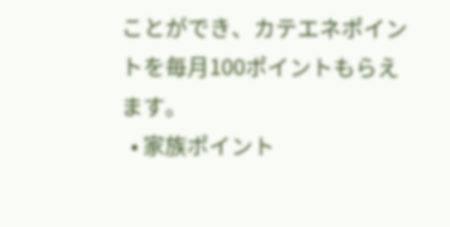ことができ、カテエネポイントを毎月100ポイントもらえます。
  • 家族ポイント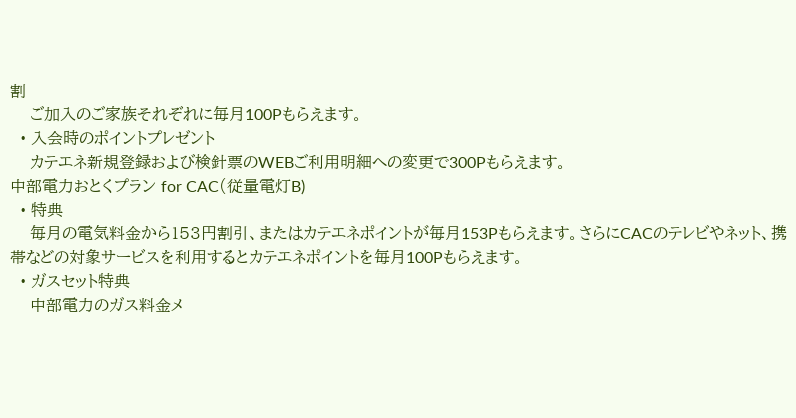割
    ご加入のご家族それぞれに毎月100Pもらえます。
  • 入会時のポイントプレゼント
    カテエネ新規登録および検針票のWEBご利用明細への変更で300Pもらえます。
中部電力おとくプラン for CAC(従量電灯B)
  • 特典
    毎月の電気料金から153円割引、またはカテエネポイントが毎月153Pもらえます。さらにCACのテレビやネット、携帯などの対象サービスを利用するとカテエネポイントを毎月100Pもらえます。
  • ガスセット特典
    中部電力のガス料金メ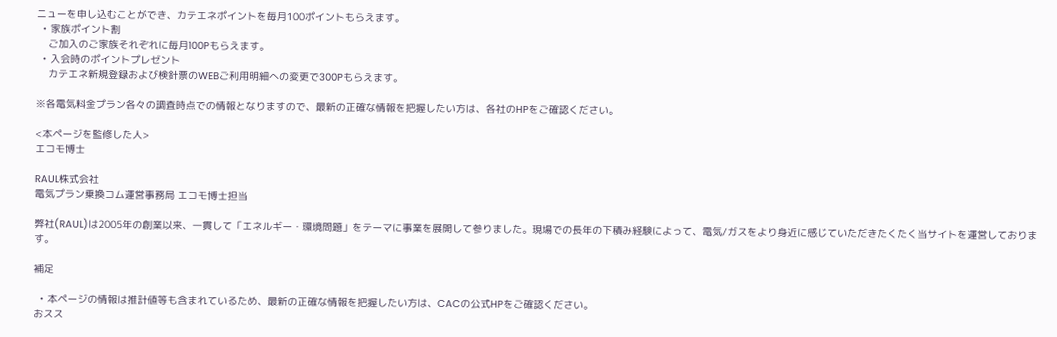ニューを申し込むことができ、カテエネポイントを毎月100ポイントもらえます。
  • 家族ポイント割
    ご加入のご家族それぞれに毎月100Pもらえます。
  • 入会時のポイントプレゼント
    カテエネ新規登録および検針票のWEBご利用明細への変更で300Pもらえます。

※各電気料金プラン各々の調査時点での情報となりますので、最新の正確な情報を把握したい方は、各社のHPをご確認ください。

<本ページを監修した人>
エコモ博士

RAUL株式会社
電気プラン乗換コム運営事務局 エコモ博士担当

弊社(RAUL)は2005年の創業以来、一貫して「エネルギー・環境問題」をテーマに事業を展開して参りました。現場での長年の下積み経験によって、電気/ガスをより身近に感じていただきたくたく当サイトを運営しております。

補足

  • 本ページの情報は推計値等も含まれているため、最新の正確な情報を把握したい方は、CACの公式HPをご確認ください。
おスス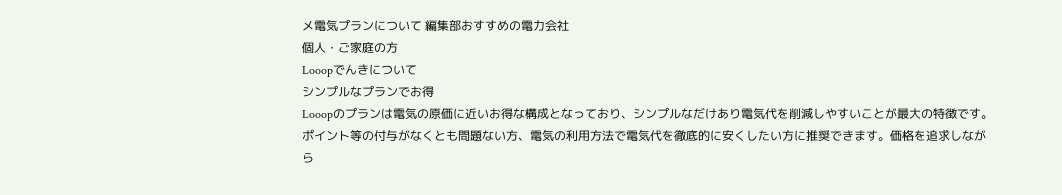メ電気プランについて 編集部おすすめの電力会社
個人・ご家庭の方
Looopでんきについて
シンプルなプランでお得
Looopのプランは電気の原価に近いお得な構成となっており、シンプルなだけあり電気代を削減しやすいことが最大の特徴です。ポイント等の付与がなくとも問題ない方、電気の利用方法で電気代を徹底的に安くしたい方に推奨できます。価格を追求しながら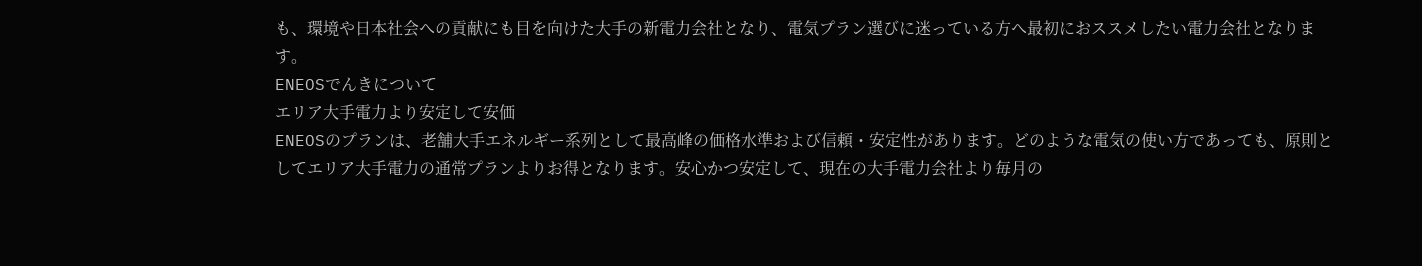も、環境や日本社会への貢献にも目を向けた大手の新電力会社となり、電気プラン選びに迷っている方へ最初におススメしたい電力会社となります。
ENEOSでんきについて
エリア大手電力より安定して安価
ENEOSのプランは、老舗大手エネルギー系列として最高峰の価格水準および信頼・安定性があります。どのような電気の使い方であっても、原則としてエリア大手電力の通常プランよりお得となります。安心かつ安定して、現在の大手電力会社より毎月の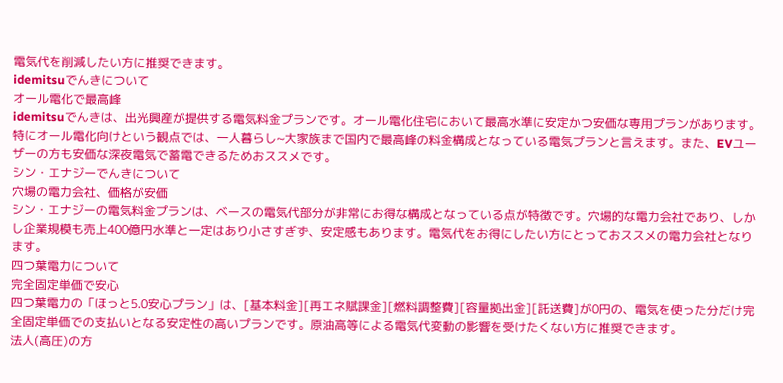電気代を削減したい方に推奨できます。
idemitsuでんきについて
オール電化で最高峰
idemitsuでんきは、出光興産が提供する電気料金プランです。オール電化住宅において最高水準に安定かつ安価な専用プランがあります。特にオール電化向けという観点では、一人暮らし~大家族まで国内で最高峰の料金構成となっている電気プランと言えます。また、EVユーザーの方も安価な深夜電気で蓄電できるためおススメです。
シン・エナジーでんきについて
穴場の電力会社、価格が安価
シン・エナジーの電気料金プランは、ベースの電気代部分が非常にお得な構成となっている点が特徴です。穴場的な電力会社であり、しかし企業規模も売上400億円水準と一定はあり小さすぎず、安定感もあります。電気代をお得にしたい方にとっておススメの電力会社となります。
四つ葉電力について
完全固定単価で安心
四つ葉電力の「ほっと5.0安心プラン」は、[基本料金][再エネ賦課金][燃料調整費][容量拠出金][託送費]が0円の、電気を使った分だけ完全固定単価での支払いとなる安定性の高いプランです。原油高等による電気代変動の影響を受けたくない方に推奨できます。
法人(高圧)の方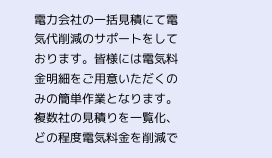電力会社の一括見積にて電気代削減のサポートをしております。皆様には電気料金明細をご用意いただくのみの簡単作業となります。複数社の見積りを一覧化、どの程度電気料金を削減で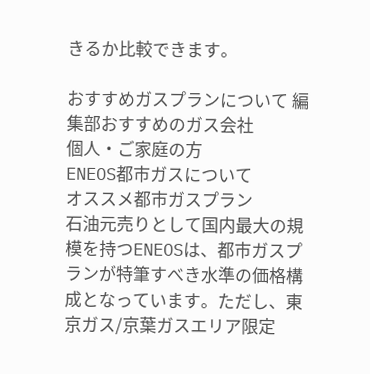きるか比較できます。

おすすめガスプランについて 編集部おすすめのガス会社
個人・ご家庭の方
ENEOS都市ガスについて
オススメ都市ガスプラン
石油元売りとして国内最大の規模を持つENEOSは、都市ガスプランが特筆すべき水準の価格構成となっています。ただし、東京ガス/京葉ガスエリア限定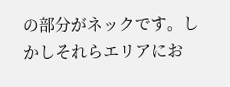の部分がネックです。しかしそれらエリアにお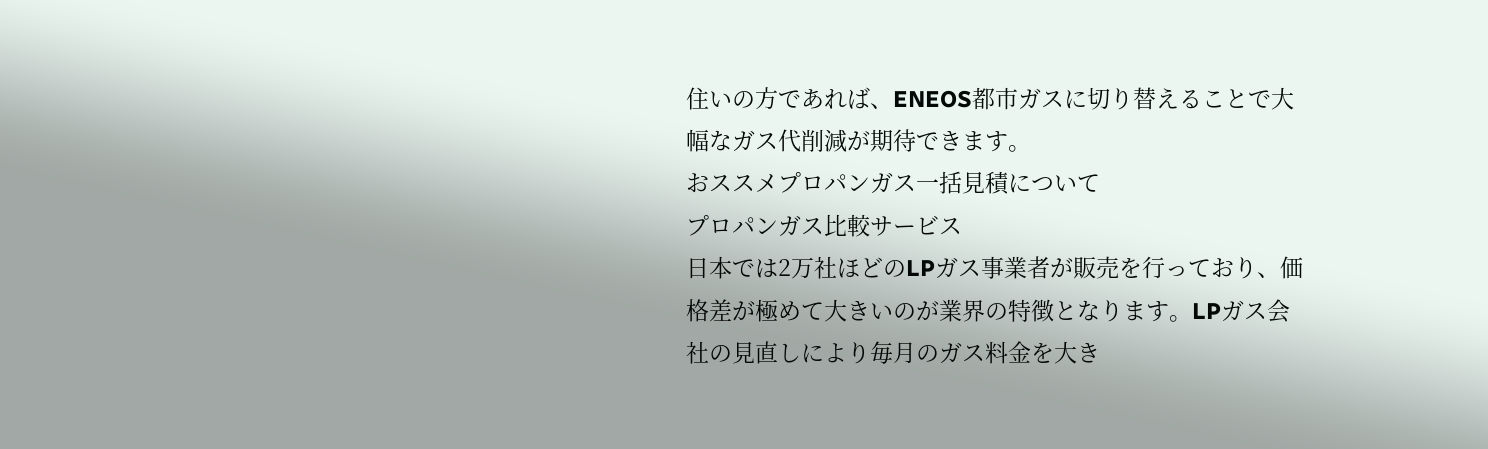住いの方であれば、ENEOS都市ガスに切り替えることで大幅なガス代削減が期待できます。
おススメプロパンガス一括見積について
プロパンガス比較サービス
日本では2万社ほどのLPガス事業者が販売を行っており、価格差が極めて大きいのが業界の特徴となります。LPガス会社の見直しにより毎月のガス料金を大き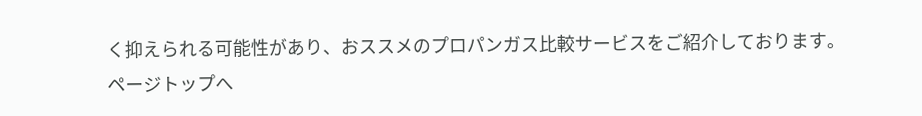く抑えられる可能性があり、おススメのプロパンガス比較サービスをご紹介しております。
ページトップへ